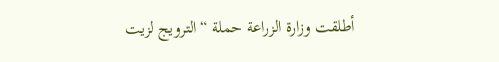أطلقت وزارة الزراعة حملة “الترويج لزيت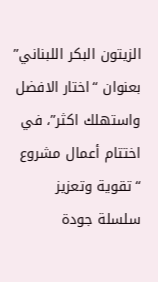الزيتون البكر اللبناني” بعنوان “اختار الافضل واستهلك اكثر”، في اختتام أعمال مشروع “تقوية وتعزيز سلسلة جودة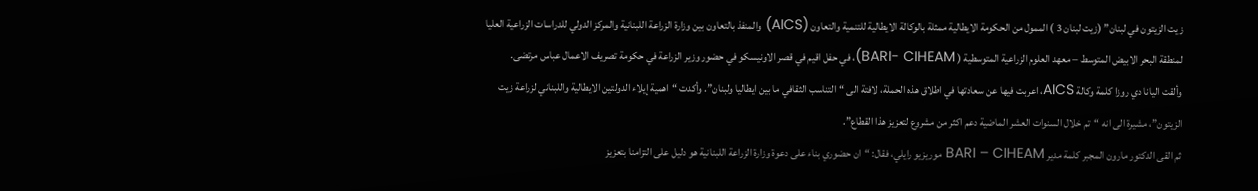زيت الزيتون في لبنان” (زيت لبنان 3 ) الممول من الحكومة الايطالية ممثلة بالوكالة الايطالية للتنمية والتعاون (AICS) والمنفذ بالتعاون بين وزارة الزراعة اللبنانية والمركز الدولي للدراسات الزراعية العليا لمنطقة البحر الابيض المتوسط – معهد العلوم الزراعية المتوسطية ( BARI- CIHEAM)، في حفل اقيم في قصر الاونيسكو في حضور وزير الزراعة في حكومة تصريف الاعمال عباس مرتضى.
وألقت اليانا دي روزا كلمة وكالة AICS، اعربت فيها عن سعادتها في اطلاق هذه الحملة، لافتة الى “التناسب الثقافي ما بين ايطاليا ولبنان”. وأكدت “اهمية إيلاء الدولتين الايطالية واللبناني لزراعة زيت الزيتون”، مشيرة الى انه “تم خلال السنوات العشر الماضية دعم اكثر من مشروع لتعزيز هذا القطاع”.
ثم القى الدكتور مارون المجبر كلمة مدير BARI – CIHEAM موريزيو رايلي، فقال: “ان حضوري بناء على دعوة وزارة الزراعة اللبنانية هو دليل على التزامنا بتعزيز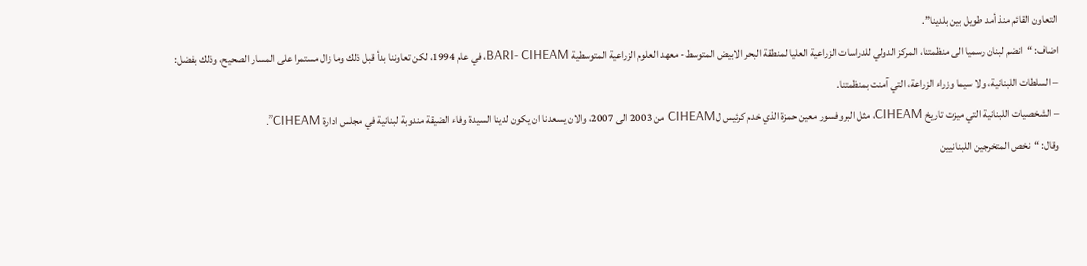التعاون القائم منذ أمد طويل بين بلدينا”.
اضاف: “انضم لبنان رسميا الى منظمتنا، المركز الدولي للدراسات الزراعية العليا لمنطقة البحر الابيض المتوسط- معهد العلوم الزراعية المتوسطية BARI- CIHEAM، في عام 1994، لكن تعاوننا بدأ قبل ذلك وما زال مستمرا على المسار الصحيح، وذلك بفضل:
– السلطات اللبنانية، ولا سيما وزراء الزراعة، التي آمنت بمنظمتنا.
– الشخصيات اللبنانية التي ميزت تاريخ CIHEAM، مثل البروفسور معين حمزة الذي خدم كرئيس لCIHEAM من 2003 الى 2007، والان يسعدنا ان يكون لدينا السيدة وفاء الضيقة مندوبة لبنانية في مجلس ادارة CIHEAM”.
وقال: “نخص المتخرجين اللبنانيين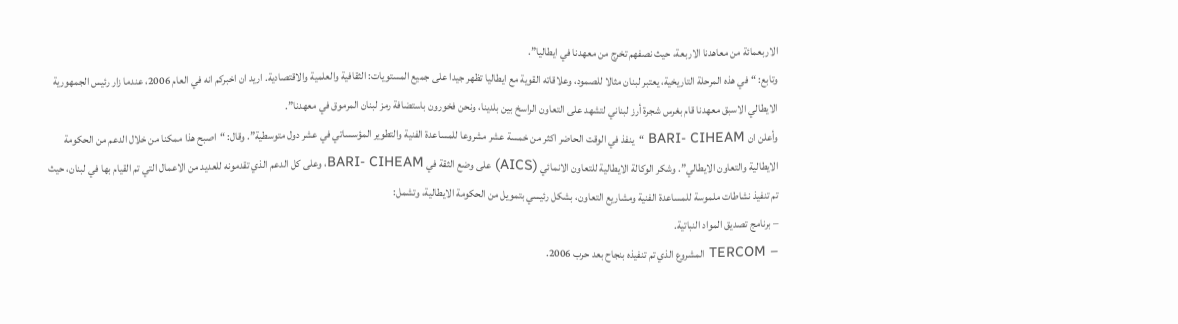الاربعمائة من معاهدنا الاربعة، حيث نصفهم تخرج من معهدنا في ايطاليا”.
وتابع: “في هذه المرحلة التاريخية، يعتبر لبنان مثالا للصمود، وعلاقاته القوية مع ايطاليا تظهر جيدا على جميع المستويات: الثقافية والعلمية والاقتصادية. اريد ان اخبركم انه في العام 2006، عندما زار رئيس الجمهورية الايطالي الاسبق معهدنا قام بغرس شجرة أرز لبناني لتشهد على التعاون الراسخ بين بلدينا، ونحن فخورون باستضافة رمز لبنان المرموق في معهدنا”.
وأعلن ان BARI- CIHEAM “ينفذ في الوقت الحاضر اكثر من خمسة عشر مشروعا للمساعدة الفنية والتطوير المؤسساتي في عشر دول متوسطية”. وقال: “اصبح هذا ممكنا من خلال الدعم من الحكومة الايطالية والتعاون الايطالي”. وشكر الوكالة الايطالية للتعاون الانمائي (AICS) على وضع الثقة في BARI- CIHEAM، وعلى كل الدعم الذي تقدمونه للعديد من الاعمال التي تم القيام بها في لبنان، حيث تم تنفيذ نشاطات ملموسة للمساعدة الفنية ومشاريع التعاون، بشكل رئيسي بتمويل من الحكومة الايطالية، وتشمل:
– برنامج تصديق المواد النباتية.
– TERCOM المشروع الذي تم تنفيذه بنجاح بعد حرب 2006.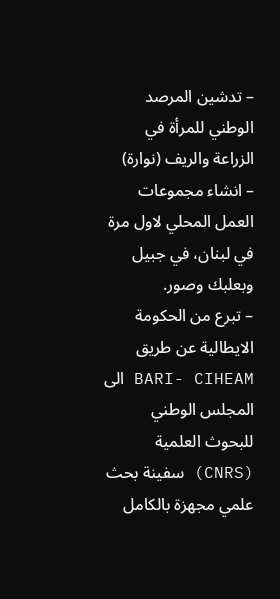– تدشين المرصد الوطني للمرأة في الزراعة والريف (نوارة)
– انشاء مجموعات العمل المحلي لاول مرة في لبنان، في جبيل وبعلبك وصور.
– تبرع من الحكومة الايطالية عن طريق BARI- CIHEAM الى المجلس الوطني للبحوث العلمية (CNRS) سفينة بحث علمي مجهزة بالكامل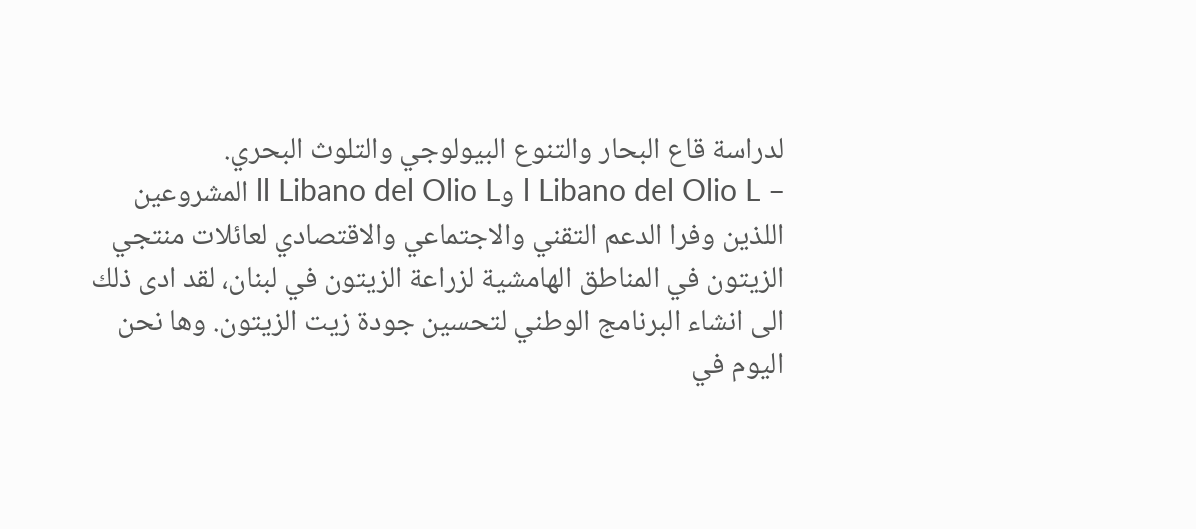لدراسة قاع البحار والتنوع البيولوجي والتلوث البحري.
– l Libano del Olio L وll Libano del Olio L المشروعين اللذين وفرا الدعم التقني والاجتماعي والاقتصادي لعائلات منتجي الزيتون في المناطق الهامشية لزراعة الزيتون في لبنان، لقد ادى ذلك الى انشاء البرنامج الوطني لتحسين جودة زيت الزيتون. وها نحن اليوم في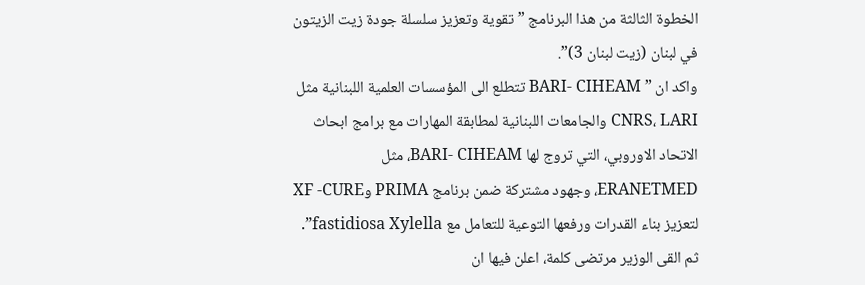الخطوة الثالثة من هذا البرنامج ” تقوية وتعزيز سلسلة جودة زيت الزيتون في لبنان (زيت لبنان 3)”.
واكد ان ” BARI- CIHEAM تتطلع الى المؤسسات العلمية اللبنانية مثل CNRS، LARI والجامعات اللبنانية لمطابقة المهارات مع برامج ابحاث الاتحاد الاوروبي، التي تروج لها BARI- CIHEAM، مثل ERANETMED، وجهود مشتركة ضمن برنامج PRIMA وXF -CURE لتعزيز بناء القدرات ورفعها التوعية للتعامل مع fastidiosa Xylella”.
ثم القى الوزير مرتضى كلمة، اعلن فيها ان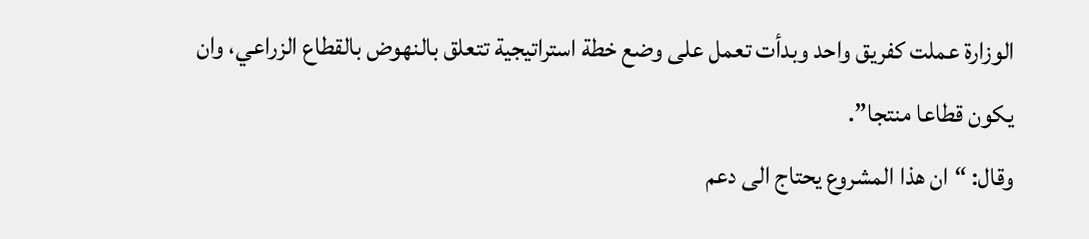الوزارة عملت كفريق واحد وبدأت تعمل على وضع خطة استراتيجية تتعلق بالنهوض بالقطاع الزراعي، وان يكون قطاعا منتجا”.
وقال: “ان هذا المشروع يحتاج الى دعم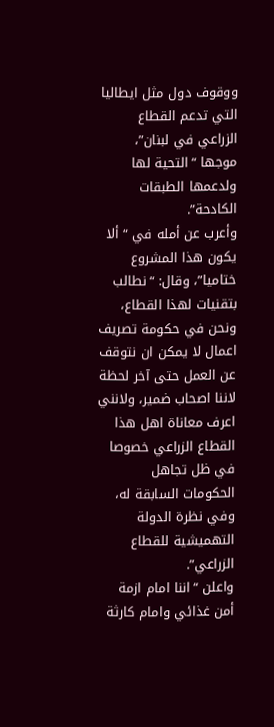ووقوف دول مثل ايطاليا التي تدعم القطاع الزراعي في لبنان”، موجها “التحية لها ولدعمها الطبقات الكادحة”.
وأعرب عن أمله في “ألا يكون هذا المشروع ختاميا”، وقال: “نطالب بتقنيات لهذا القطاع، ونحن في حكومة تصريف اعمال لا يمكن ان نتوقف عن العمل حتى آخر لحظة لاننا اصحاب ضمير، ولانني اعرف معاناة اهل هذا القطاع الزراعي خصوصا في ظل تجاهل الحكومات السابقة له، وفي نظرة الدولة التهميشية للقطاع الزراعي”.
واعلن “اننا امام ازمة أمن غذائي وامام كارثة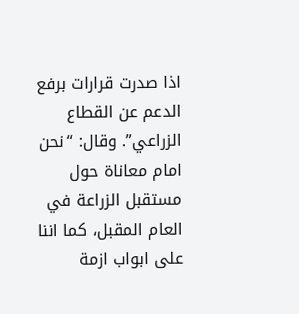اذا صدرت قرارات برفع الدعم عن القطاع الزراعي”. وقال: “نحن امام معاناة حول مستقبل الزراعة في العام المقبل، كما اننا على ابواب ازمة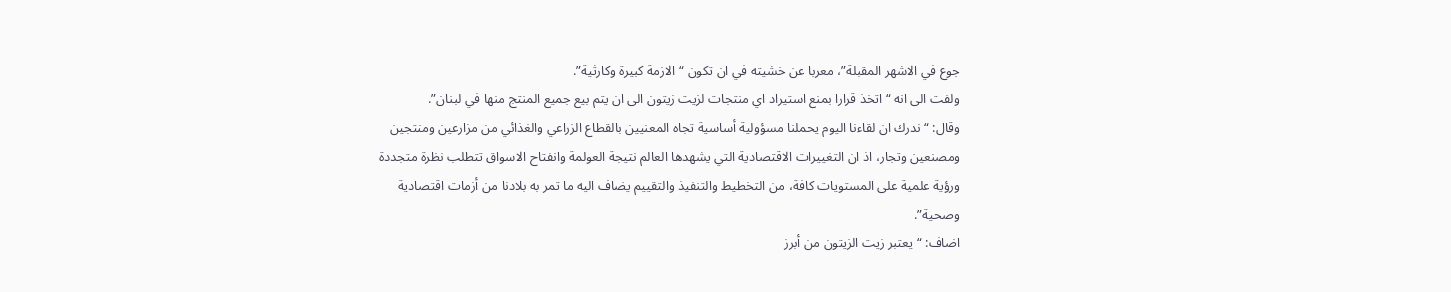جوع في الاشهر المقبلة”، معربا عن خشيته في ان تكون “الازمة كبيرة وكارثية”.
ولفت الى انه “اتخذ قرارا بمنع استيراد اي منتجات لزيت زيتون الى ان يتم بيع جميع المنتج منها في لبنان”.
وقال: “ندرك ان لقاءنا اليوم يحملنا مسؤولية أساسية تجاه المعنيين بالقطاع الزراعي والغذائي من مزارعين ومنتجين ومصنعين وتجار، اذ ان التغييرات الاقتصادية التي يشهدها العالم نتيجة العولمة وانفتاح الاسواق تتطلب نظرة متجددة ورؤية علمية على المستويات كافة، من التخطيط والتنفيذ والتقييم يضاف اليه ما تمر به بلادنا من أزمات اقتصادية وصحية”.
اضاف: “يعتبر زيت الزيتون من أبرز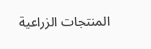المنتجات الزراعية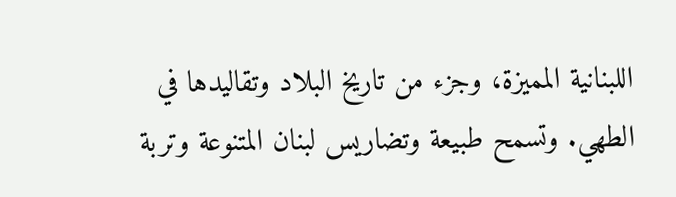اللبنانية المميزة، وجزء من تاريخ البلاد وتقاليدها في الطهي. وتسمح طبيعة وتضاريس لبنان المتنوعة وتربة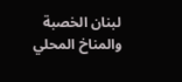لبنان الخصبة والمناخ المحلي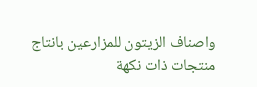واصناف الزيتون للمزارعين بانتاج منتجات ذات نكهة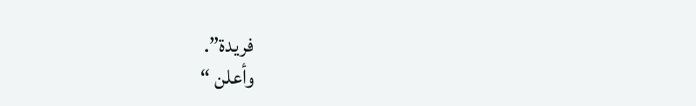فريدة”.
وأعلن “